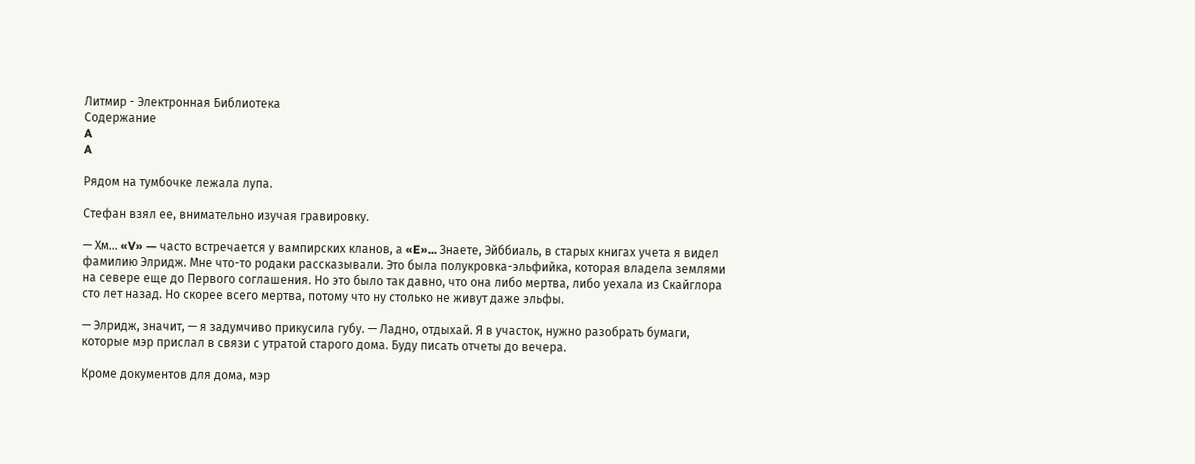Литмир - Электронная Библиотека
Содержание
A
A

Рядом на тумбочке лежала лупа.

Стефан взял ее, внимательно изучая гравировку.

— Хм... «V» — часто встречается у вампирских кланов, а «E»... Знаете, Эйббиаль, в старых книгах учета я видел фамилию Элридж. Мне что-то родаки рассказывали. Это была полукровка-эльфийка, которая владела землями на севере еще до Первого соглашения. Но это было так давно, что она либо мертва, либо уехала из Скайглора сто лет назад. Но скорее всего мертва, потому что ну столько не живут даже эльфы.

— Элридж, значит, — я задумчиво прикусила губу. — Ладно, отдыхай. Я в участок, нужно разобрать бумаги, которые мэр прислал в связи с утратой старого дома. Буду писать отчеты до вечера.

Кроме документов для дома, мэр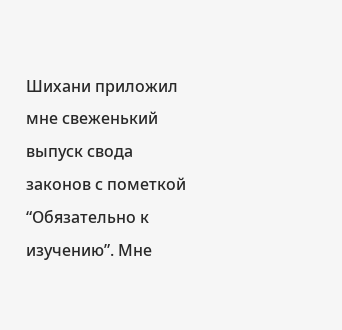Шихани приложил мне свеженький выпуск свода законов с пометкой “Обязательно к изучению”. Мне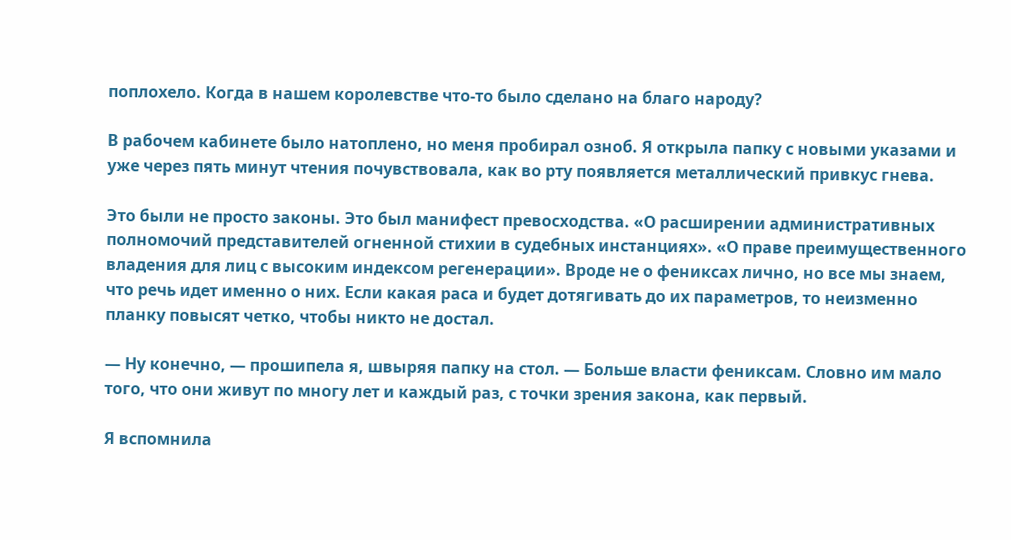поплохело. Когда в нашем королевстве что-то было сделано на благо народу?

В рабочем кабинете было натоплено, но меня пробирал озноб. Я открыла папку с новыми указами и уже через пять минут чтения почувствовала, как во рту появляется металлический привкус гнева.

Это были не просто законы. Это был манифест превосходства. «О расширении административных полномочий представителей огненной стихии в судебных инстанциях». «О праве преимущественного владения для лиц с высоким индексом регенерации». Вроде не о фениксах лично, но все мы знаем, что речь идет именно о них. Если какая раса и будет дотягивать до их параметров, то неизменно планку повысят четко, чтобы никто не достал.

— Ну конечно, — прошипела я, швыряя папку на стол. — Больше власти фениксам. Словно им мало того, что они живут по многу лет и каждый раз, с точки зрения закона, как первый.

Я вспомнила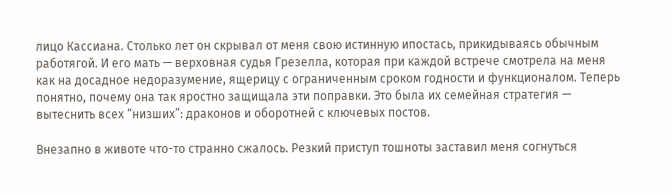лицо Кассиана. Столько лет он скрывал от меня свою истинную ипостась, прикидываясь обычным работягой. И его мать — верховная судья Грезелла, которая при каждой встрече смотрела на меня как на досадное недоразумение, ящерицу с ограниченным сроком годности и функционалом. Теперь понятно, почему она так яростно защищала эти поправки. Это была их семейная стратегия — вытеснить всех “низших”: драконов и оборотней с ключевых постов.

Внезапно в животе что-то странно сжалось. Резкий приступ тошноты заставил меня согнуться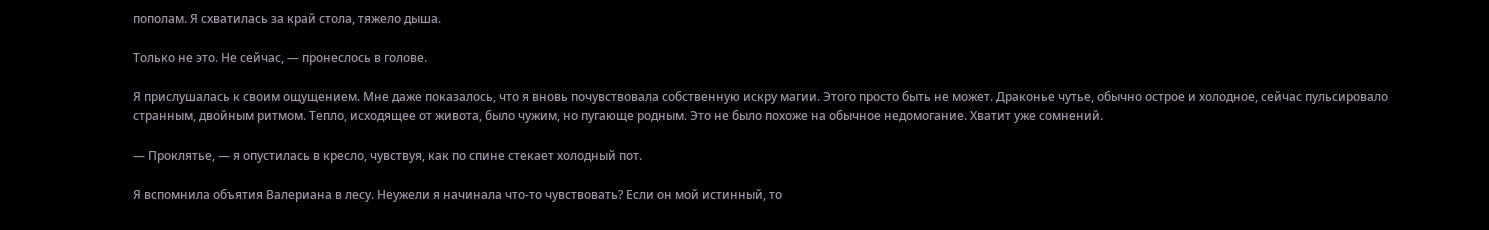пополам. Я схватилась за край стола, тяжело дыша.

Только не это. Не сейчас, — пронеслось в голове.

Я прислушалась к своим ощущением. Мне даже показалось, что я вновь почувствовала собственную искру магии. Этого просто быть не может. Драконье чутье, обычно острое и холодное, сейчас пульсировало странным, двойным ритмом. Тепло, исходящее от живота, было чужим, но пугающе родным. Это не было похоже на обычное недомогание. Хватит уже сомнений.

— Проклятье, — я опустилась в кресло, чувствуя, как по спине стекает холодный пот.

Я вспомнила объятия Валериана в лесу. Неужели я начинала что-то чувствовать? Если он мой истинный, то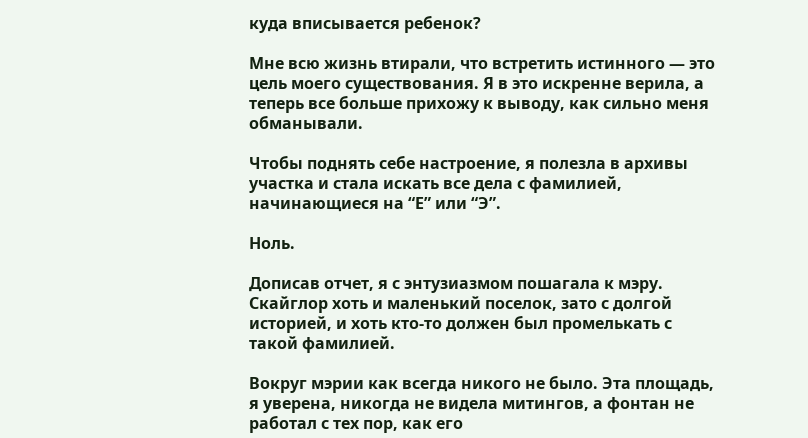куда вписывается ребенок?

Мне всю жизнь втирали, что встретить истинного — это цель моего существования. Я в это искренне верила, а теперь все больше прихожу к выводу, как сильно меня обманывали.

Чтобы поднять себе настроение, я полезла в архивы участка и стала искать все дела с фамилией, начинающиеся на “Е” или “Э”.

Ноль.

Дописав отчет, я с энтузиазмом пошагала к мэру. Скайглор хоть и маленький поселок, зато с долгой историей, и хоть кто-то должен был промелькать с такой фамилией.

Вокруг мэрии как всегда никого не было. Эта площадь, я уверена, никогда не видела митингов, а фонтан не работал с тех пор, как его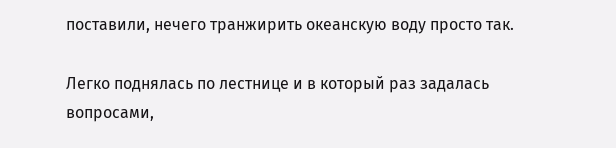поставили, нечего транжирить океанскую воду просто так.

Легко поднялась по лестнице и в который раз задалась вопросами,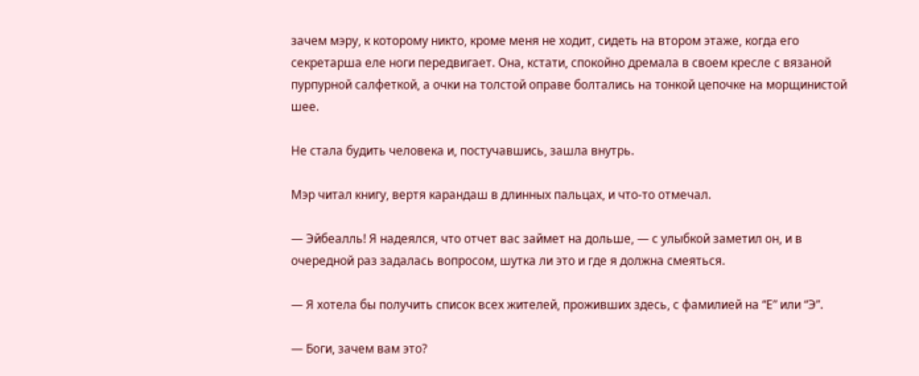зачем мэру, к которому никто, кроме меня не ходит, сидеть на втором этаже, когда его секретарша еле ноги передвигает. Она, кстати, спокойно дремала в своем кресле с вязаной пурпурной салфеткой, а очки на толстой оправе болтались на тонкой цепочке на морщинистой шее.

Не стала будить человека и, постучавшись, зашла внутрь.

Мэр читал книгу, вертя карандаш в длинных пальцах, и что-то отмечал.

— Эйбеалль! Я надеялся, что отчет вас займет на дольше, — с улыбкой заметил он, и в очередной раз задалась вопросом, шутка ли это и где я должна смеяться.

— Я хотела бы получить список всех жителей, проживших здесь, с фамилией на “Е” или “Э”.

— Боги, зачем вам это?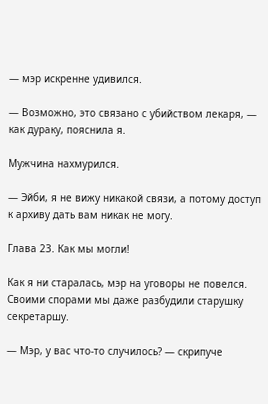— мэр искренне удивился.

— Возможно, это связано с убийством лекаря, — как дураку, пояснила я.

Мужчина нахмурился.

— Эйби, я не вижу никакой связи, а потому доступ к архиву дать вам никак не могу.

Глава 23. Как мы могли!

Как я ни старалась, мэр на уговоры не повелся. Своими спорами мы даже разбудили старушку секретаршу.

— Мэр, у вас что-то случилось? — скрипуче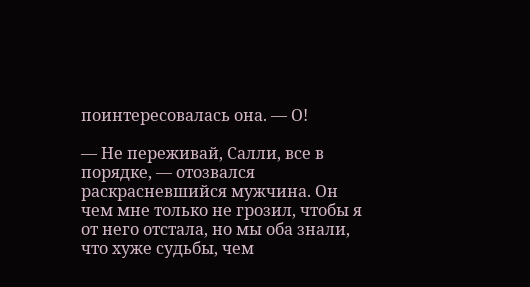поинтересовалась она. — О!

— Не переживай, Салли, все в порядке, — отозвался раскрасневшийся мужчина. Он чем мне только не грозил, чтобы я от него отстала, но мы оба знали, что хуже судьбы, чем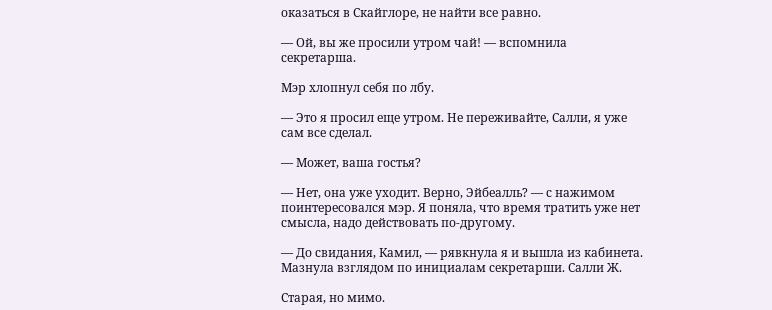оказаться в Скайглоре, не найти все равно.

— Ой, вы же просили утром чай! — вспомнила секретарша.

Мэр хлопнул себя по лбу.

— Это я просил еще утром. Не переживайте, Салли, я уже сам все сделал.

— Может, ваша гостья?

— Нет, она уже уходит. Верно, Эйбеалль? — с нажимом поинтересовался мэр. Я поняла, что время тратить уже нет смысла, надо действовать по-другому.

— До свидания, Камил, — рявкнула я и вышла из кабинета. Мазнула взглядом по инициалам секретарши. Салли Ж.

Старая, но мимо.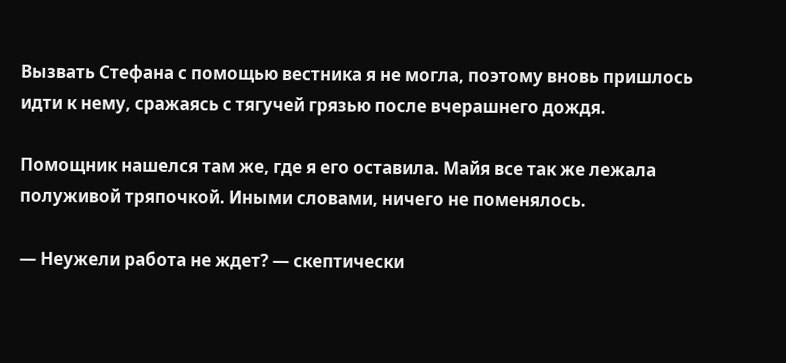Вызвать Стефана с помощью вестника я не могла, поэтому вновь пришлось идти к нему, сражаясь с тягучей грязью после вчерашнего дождя.

Помощник нашелся там же, где я его оставила. Майя все так же лежала полуживой тряпочкой. Иными словами, ничего не поменялось.

— Неужели работа не ждет? — скептически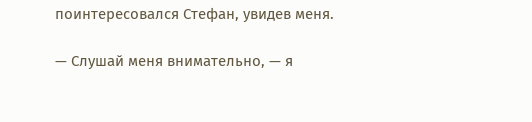поинтересовался Стефан, увидев меня.

— Слушай меня внимательно, — я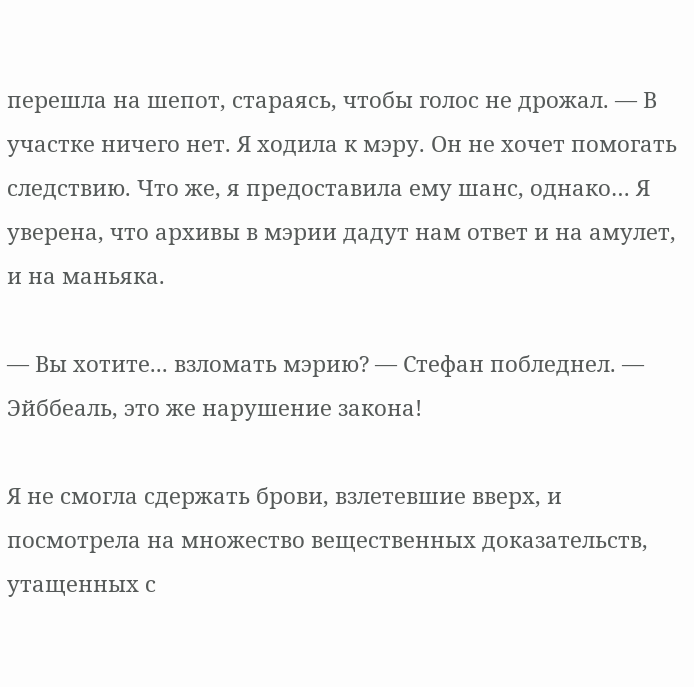перешла на шепот, стараясь, чтобы голос не дрожал. — В участке ничего нет. Я ходила к мэру. Он не хочет помогать следствию. Что же, я предоставила ему шанс, однако… Я уверена, что архивы в мэрии дадут нам ответ и на амулет, и на маньяка.

— Вы хотите... взломать мэрию? — Стефан побледнел. — Эйббеаль, это же нарушение закона!

Я не смогла сдержать брови, взлетевшие вверх, и посмотрела на множество вещественных доказательств, утащенных с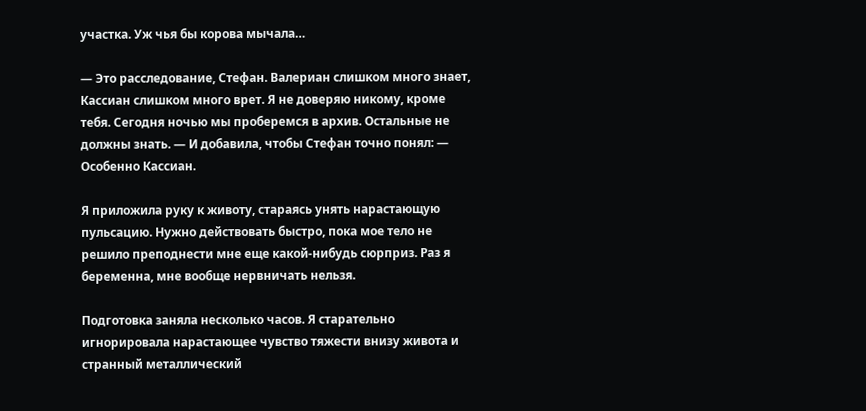участка. Уж чья бы корова мычала…

— Это расследование, Стефан. Валериан слишком много знает, Кассиан слишком много врет. Я не доверяю никому, кроме тебя. Сегодня ночью мы проберемся в архив. Остальные не должны знать. — И добавила, чтобы Стефан точно понял: — Особенно Кассиан.

Я приложила руку к животу, стараясь унять нарастающую пульсацию. Нужно действовать быстро, пока мое тело не решило преподнести мне еще какой-нибудь сюрприз. Раз я беременна, мне вообще нервничать нельзя.

Подготовка заняла несколько часов. Я старательно игнорировала нарастающее чувство тяжести внизу живота и странный металлический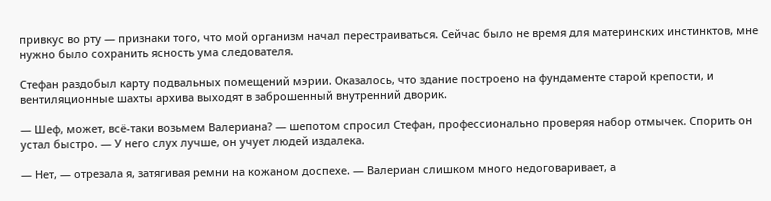привкус во рту — признаки того, что мой организм начал перестраиваться. Сейчас было не время для материнских инстинктов, мне нужно было сохранить ясность ума следователя.

Стефан раздобыл карту подвальных помещений мэрии. Оказалось, что здание построено на фундаменте старой крепости, и вентиляционные шахты архива выходят в заброшенный внутренний дворик.

— Шеф, может, всё-таки возьмем Валериана? — шепотом спросил Стефан, профессионально проверяя набор отмычек. Спорить он устал быстро. — У него слух лучше, он учует людей издалека.

— Нет, — отрезала я, затягивая ремни на кожаном доспехе. — Валериан слишком много недоговаривает, а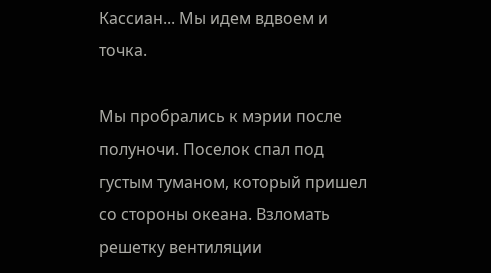Кассиан... Мы идем вдвоем и точка.

Мы пробрались к мэрии после полуночи. Поселок спал под густым туманом, который пришел со стороны океана. Взломать решетку вентиляции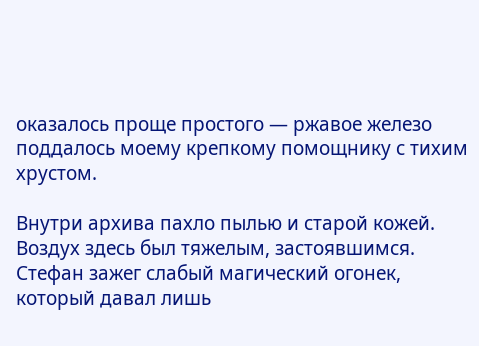оказалось проще простого — ржавое железо поддалось моему крепкому помощнику с тихим хрустом.

Внутри архива пахло пылью и старой кожей. Воздух здесь был тяжелым, застоявшимся. Стефан зажег слабый магический огонек, который давал лишь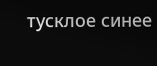тусклое синее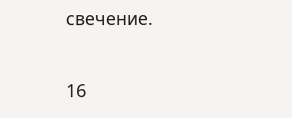свечение.

16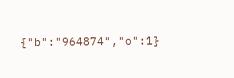{"b":"964874","o":1}